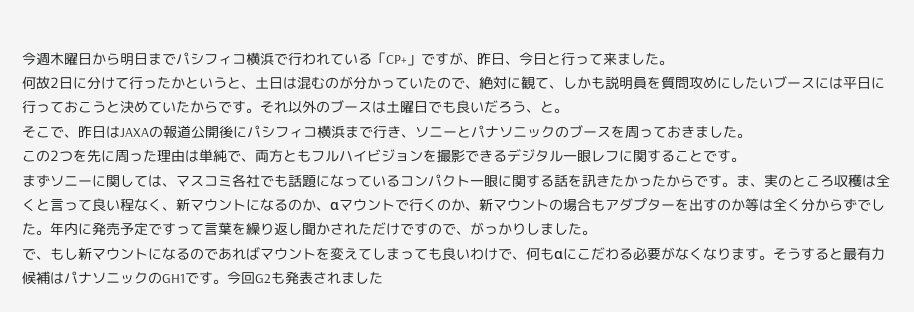今週木曜日から明日までパシフィコ横浜で行われている「CP+」ですが、昨日、今日と行って来ました。
何故2日に分けて行ったかというと、土日は混むのが分かっていたので、絶対に観て、しかも説明員を質問攻めにしたいブースには平日に行っておこうと決めていたからです。それ以外のブースは土曜日でも良いだろう、と。
そこで、昨日はJAXAの報道公開後にパシフィコ横浜まで行き、ソニーとパナソニックのブースを周っておきました。
この2つを先に周った理由は単純で、両方ともフルハイビジョンを撮影できるデジタル一眼レフに関することです。
まずソニーに関しては、マスコミ各社でも話題になっているコンパクト一眼に関する話を訊きたかったからです。ま、実のところ収穫は全くと言って良い程なく、新マウントになるのか、αマウントで行くのか、新マウントの場合もアダプターを出すのか等は全く分からずでした。年内に発売予定ですって言葉を繰り返し聞かされただけですので、がっかりしました。
で、もし新マウントになるのであればマウントを変えてしまっても良いわけで、何もαにこだわる必要がなくなります。そうすると最有力候補はパナソニックのGH1です。今回G2も発表されました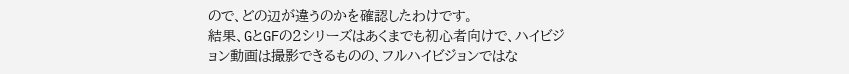ので、どの辺が違うのかを確認したわけです。
結果、GとGFの2シリーズはあくまでも初心者向けで、ハイビジョン動画は撮影できるものの、フルハイビジョンではな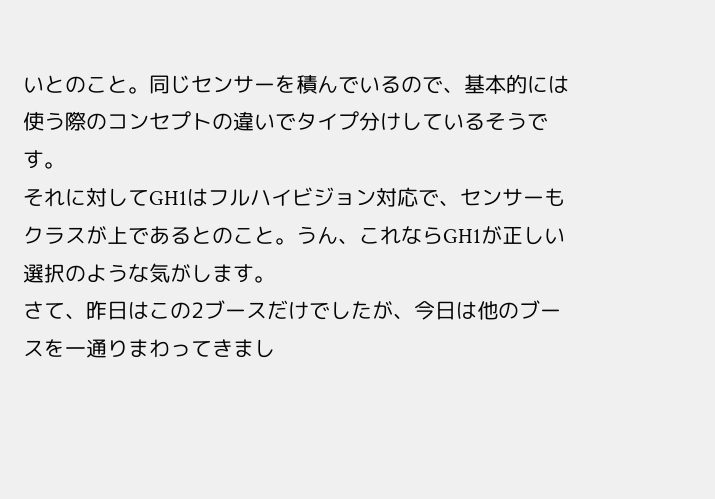いとのこと。同じセンサーを積んでいるので、基本的には使う際のコンセプトの違いでタイプ分けしているそうです。
それに対してGH1はフルハイビジョン対応で、センサーもクラスが上であるとのこと。うん、これならGH1が正しい選択のような気がします。
さて、昨日はこの2ブースだけでしたが、今日は他のブースを一通りまわってきまし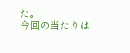た。
今回の当たりは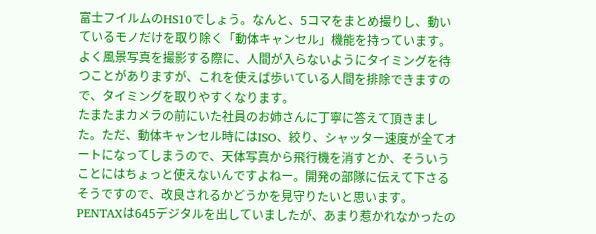富士フイルムのHS10でしょう。なんと、5コマをまとめ撮りし、動いているモノだけを取り除く「動体キャンセル」機能を持っています。よく風景写真を撮影する際に、人間が入らないようにタイミングを待つことがありますが、これを使えば歩いている人間を排除できますので、タイミングを取りやすくなります。
たまたまカメラの前にいた社員のお姉さんに丁寧に答えて頂きました。ただ、動体キャンセル時にはISO、絞り、シャッター速度が全てオートになってしまうので、天体写真から飛行機を消すとか、そういうことにはちょっと使えないんですよねー。開発の部隊に伝えて下さるそうですので、改良されるかどうかを見守りたいと思います。
PENTAXは645デジタルを出していましたが、あまり惹かれなかったの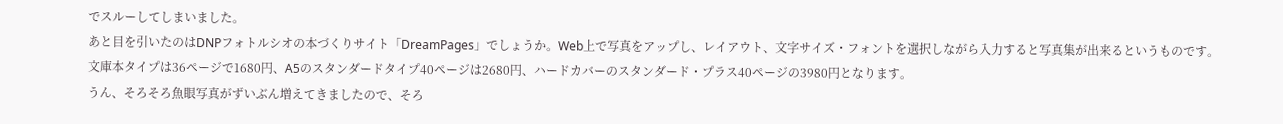でスルーしてしまいました。
あと目を引いたのはDNPフォトルシオの本づくりサイト「DreamPages」でしょうか。Web上で写真をアップし、レイアウト、文字サイズ・フォントを選択しながら入力すると写真集が出来るというものです。
文庫本タイプは36ページで1680円、A5のスタンダードタイプ40ページは2680円、ハードカバーのスタンダード・プラス40ページの3980円となります。
うん、そろそろ魚眼写真がずいぶん増えてきましたので、そろ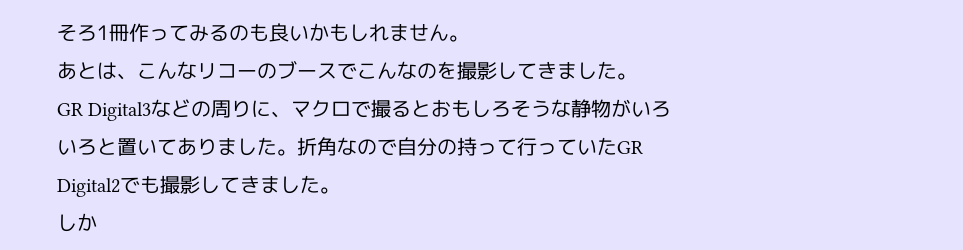そろ1冊作ってみるのも良いかもしれません。
あとは、こんなリコーのブースでこんなのを撮影してきました。
GR Digital3などの周りに、マクロで撮るとおもしろそうな静物がいろいろと置いてありました。折角なので自分の持って行っていたGR Digital2でも撮影してきました。
しか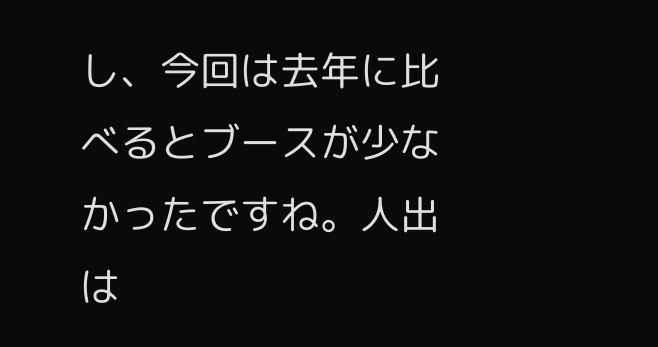し、今回は去年に比べるとブースが少なかったですね。人出は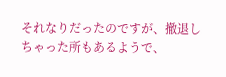それなりだったのですが、撤退しちゃった所もあるようで、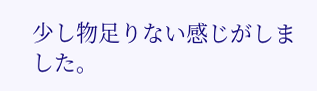少し物足りない感じがしました。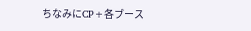ちなみにCP+各ブース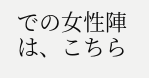での女性陣は、こちら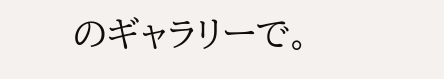のギャラリーで。